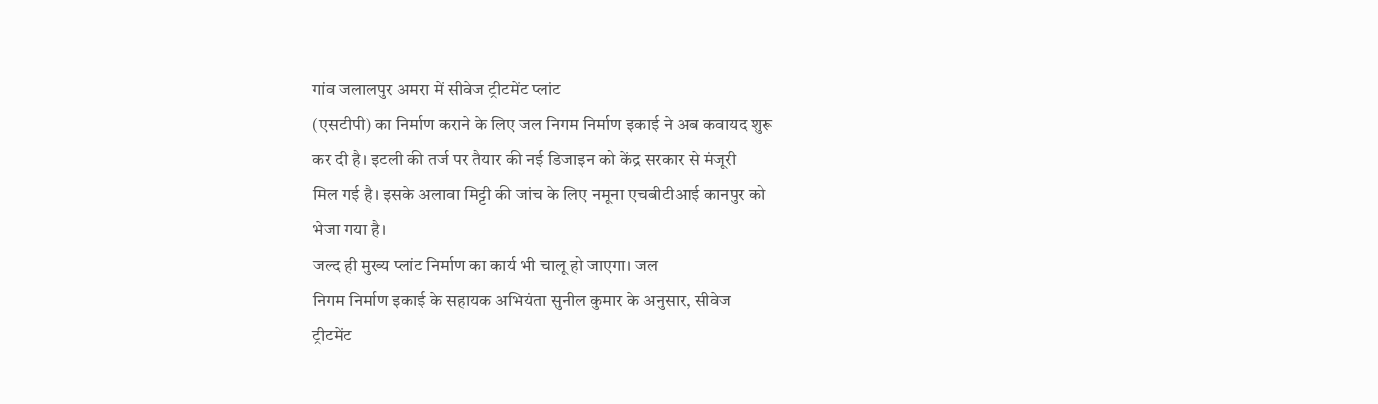गांव जलालपुर अमरा में सीवेज ट्रीटमेंट प्लांट
(एसटीपी) का निर्माण कराने के लिए जल निगम निर्माण इकाई ने अब कवायद शुरू
कर दी है। इटली की तर्ज पर तैयार की नई डिजाइन को केंद्र सरकार से मंजूरी
मिल गई है। इसके अलावा मिट्टी की जांच के लिए नमूना एचबीटीआई कानपुर को
भेजा गया है।
जल्द ही मुख्य प्लांट निर्माण का कार्य भी चालू हो जाएगा। जल
निगम निर्माण इकाई के सहायक अभियंता सुनील कुमार के अनुसार, सीवेज
ट्रीटमेंट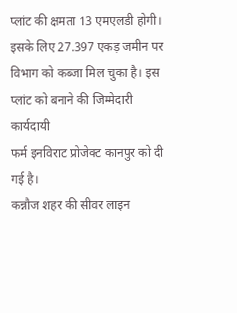प्लांट की क्षमता 13 एमएलडी होगी। इसके लिए 27.397 एकड़ जमीन पर
विभाग को कब्जा मिल चुका है। इस प्लांट को बनाने की जिम्मेदारी कार्यदायी
फर्म इनविराट प्रोजेक्ट कानपुर को दी गई है।
कन्नौज शहर की सीवर लाइन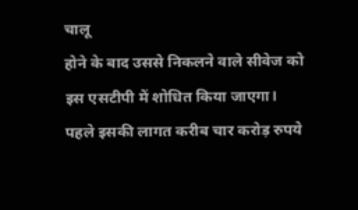चालू
होने के बाद उससे निकलने वाले सीवेज को इस एसटीपी में शोधित किया जाएगा।
पहले इसकी लागत करीब चार करोड़ रुपये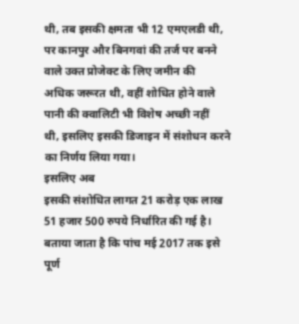थी, तब इसकी क्षमता भी 12 एमएलडी थी,
पर कानपुर और बिनगवां की तर्ज पर बनने वाले उक्त प्रोजेक्ट के लिए जमीन की
अधिक जरूरत थी, वहीं शोधित होने वाले पानी की क्वालिटी भी विशेष अच्छी नहीं
थी, इसलिए इसकी डिजाइन में संशोधन करने का निर्णय लिया गया।
इसलिए अब
इसकी संशोधित लागत 21 करोड़ एक लाख 51 हजार 500 रुपये निर्धारित की गई है।
बताया जाता है कि पांच मई 2017 तक इसे पूर्ण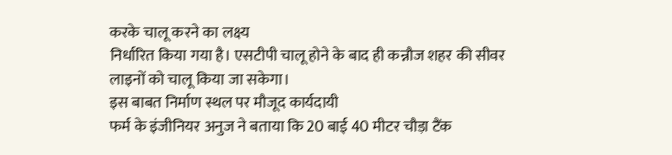करके चालू करने का लक्ष्य
निर्धारित किया गया है। एसटीपी चालू होने के बाद ही कन्नौज शहर की सीवर
लाइनों को चालू किया जा सकेगा।
इस बाबत निर्माण स्थल पर मौजूद कार्यदायी
फर्म के इंजीनियर अनुज ने बताया कि 20 बाई 40 मीटर चौड़ा टैंक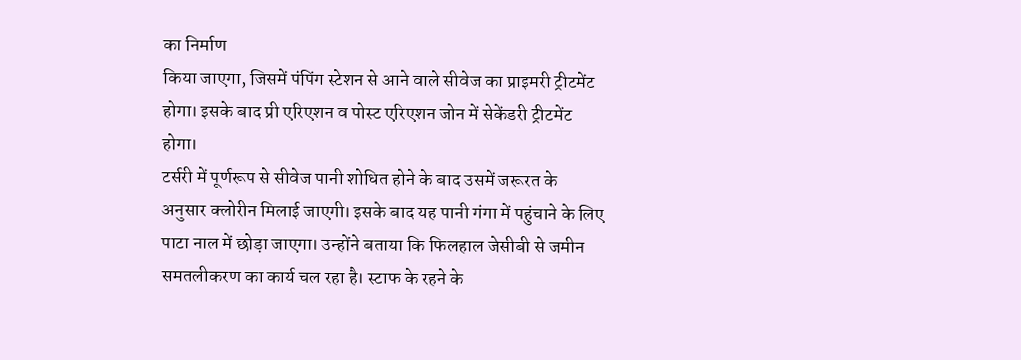का निर्माण
किया जाएगा, जिसमें पंपिंग स्टेशन से आने वाले सीवेज का प्राइमरी ट्रीटमेंट
होगा। इसके बाद प्री एरिएशन व पोस्ट एरिएशन जोन में सेकेंडरी ट्रीटमेंट
होगा।
टर्सरी में पूर्णरूप से सीवेज पानी शोधित होने के बाद उसमें जरूरत के
अनुसार क्लोरीन मिलाई जाएगी। इसके बाद यह पानी गंगा में पहुंचाने के लिए
पाटा नाल में छोड़ा जाएगा। उन्होंने बताया कि फिलहाल जेसीबी से जमीन
समतलीकरण का कार्य चल रहा है। स्टाफ के रहने के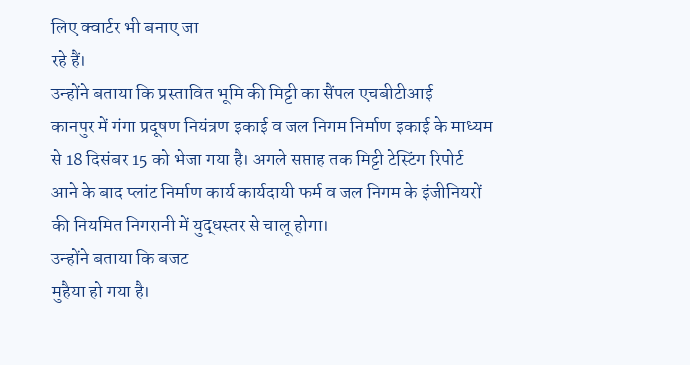लिए क्वार्टर भी बनाए जा
रहे हैं।
उन्होंने बताया कि प्रस्तावित भूमि की मिट्टी का सैंपल एचबीटीआई
कानपुर में गंगा प्रदूषण नियंत्रण इकाई व जल निगम निर्माण इकाई के माध्यम
से 18 दिसंबर 15 को भेजा गया है। अगले सप्ताह तक मिट्टी टेस्टिंग रिपोर्ट
आने के बाद प्लांट निर्माण कार्य कार्यदायी फर्म व जल निगम के इंजीनियरों
की नियमित निगरानी में युद्धस्तर से चालू होगा।
उन्होंने बताया कि बजट
मुहैया हो गया है।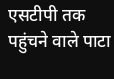एसटीपी तक पहुंचने वाले पाटा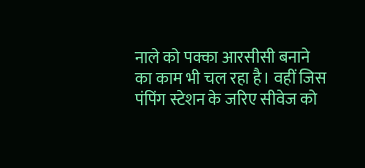नाले को पक्का आरसीसी बनाने
का काम भी चल रहा है। वहीं जिस पंपिंग स्टेशन के जरिए सीवेज को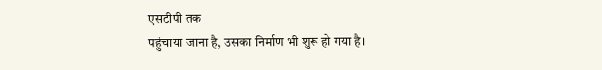एसटीपी तक
पहुंचाया जाना है, उसका निर्माण भी शुरू हो गया है।